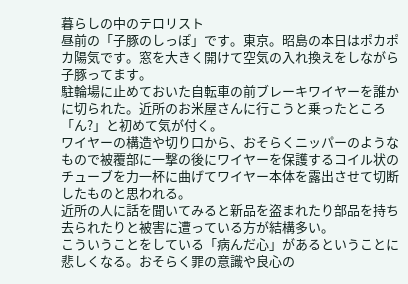暮らしの中のテロリスト
昼前の「子豚のしっぽ」です。東京。昭島の本日はポカポカ陽気です。窓を大きく開けて空気の入れ換えをしながら子豚ってます。
駐輪場に止めておいた自転車の前ブレーキワイヤーを誰かに切られた。近所のお米屋さんに行こうと乗ったところ「ん?」と初めて気が付く。
ワイヤーの構造や切り口から、おそらくニッパーのようなもので被覆部に一撃の後にワイヤーを保護するコイル状のチューブを力一杯に曲げてワイヤー本体を露出させて切断したものと思われる。
近所の人に話を聞いてみると新品を盗まれたり部品を持ち去られたりと被害に遭っている方が結構多い。
こういうことをしている「病んだ心」があるということに悲しくなる。おそらく罪の意識や良心の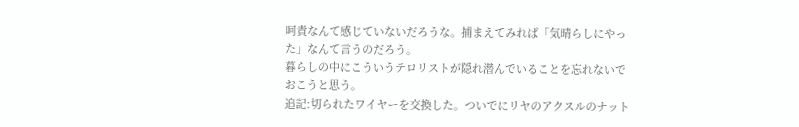呵責なんて感じていないだろうな。捕まえてみれば「気晴らしにやった」なんて言うのだろう。
暮らしの中にこういうテロリストが隠れ潜んでいることを忘れないでおこうと思う。
追記:切られたワイヤーを交換した。ついでにリヤのアクスルのナット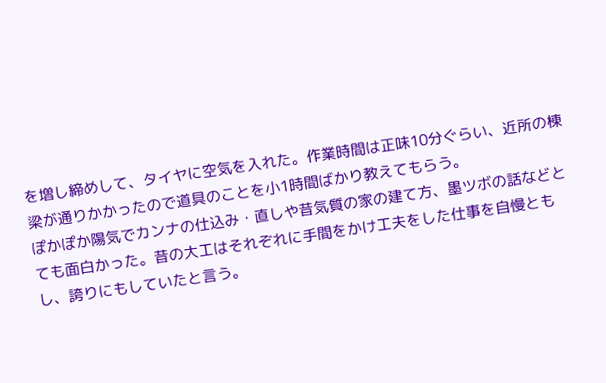を増し締めして、タイヤに空気を入れた。作業時間は正味10分ぐらい、近所の棟梁が通りかかったので道具のことを小1時間ばかり教えてもらう。
ぽかぽか陽気でカンナの仕込み・直しや昔気質の家の建て方、墨ツボの話などとても面白かった。昔の大工はそれぞれに手間をかけ工夫をした仕事を自慢ともし、誇りにもしていたと言う。